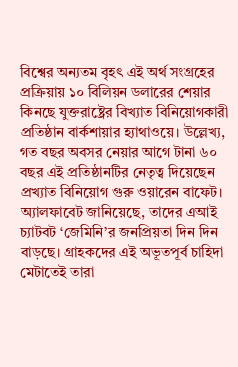বিশ্বের অন্যতম বৃহৎ এই অর্থ সংগ্রহের প্রক্রিয়ায় ১০ বিলিয়ন ডলারের শেয়ার কিনছে যুক্তরাষ্ট্রের বিখ্যাত বিনিয়োগকারী প্রতিষ্ঠান বার্কশায়ার হ্যাথাওয়ে। উল্লেখ্য, গত বছর অবসর নেয়ার আগে টানা ৬০ বছর এই প্রতিষ্ঠানটির নেতৃত্ব দিয়েছেন প্রখ্যাত বিনিয়োগ গুরু ওয়ারেন বাফেট।
অ্যালফাবেট জানিয়েছে, তাদের এআই চ্যাটবট ‘জেমিনি’র জনপ্রিয়তা দিন দিন বাড়ছে। গ্রাহকদের এই অভূতপূর্ব চাহিদা মেটাতেই তারা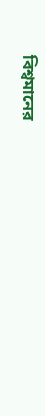বিশ্বমানের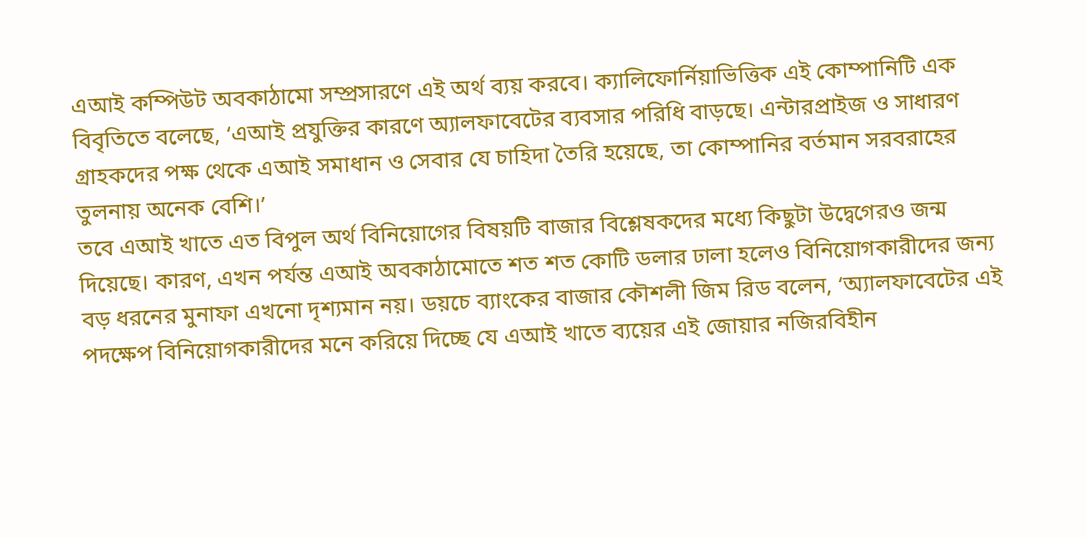এআই কম্পিউট অবকাঠামো সম্প্রসারণে এই অর্থ ব্যয় করবে। ক্যালিফোর্নিয়াভিত্তিক এই কোম্পানিটি এক বিবৃতিতে বলেছে, ‘এআই প্রযুক্তির কারণে অ্যালফাবেটের ব্যবসার পরিধি বাড়ছে। এন্টারপ্রাইজ ও সাধারণ গ্রাহকদের পক্ষ থেকে এআই সমাধান ও সেবার যে চাহিদা তৈরি হয়েছে, তা কোম্পানির বর্তমান সরবরাহের তুলনায় অনেক বেশি।’
তবে এআই খাতে এত বিপুল অর্থ বিনিয়োগের বিষয়টি বাজার বিশ্লেষকদের মধ্যে কিছুটা উদ্বেগেরও জন্ম দিয়েছে। কারণ, এখন পর্যন্ত এআই অবকাঠামোতে শত শত কোটি ডলার ঢালা হলেও বিনিয়োগকারীদের জন্য বড় ধরনের মুনাফা এখনো দৃশ্যমান নয়। ডয়চে ব্যাংকের বাজার কৌশলী জিম রিড বলেন, ‘অ্যালফাবেটের এই পদক্ষেপ বিনিয়োগকারীদের মনে করিয়ে দিচ্ছে যে এআই খাতে ব্যয়ের এই জোয়ার নজিরবিহীন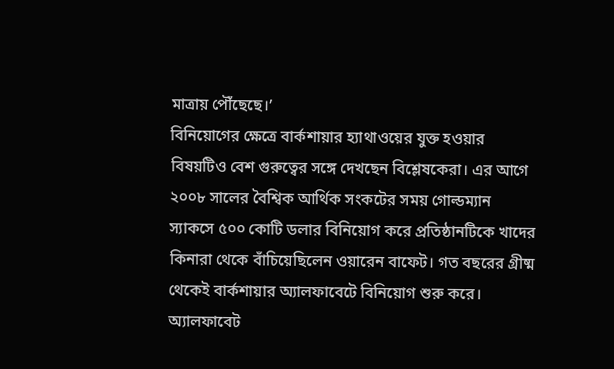মাত্রায় পৌঁছেছে।’
বিনিয়োগের ক্ষেত্রে বার্কশায়ার হ্যাথাওয়ের যুক্ত হওয়ার বিষয়টিও বেশ গুরুত্বের সঙ্গে দেখছেন বিশ্লেষকেরা। এর আগে ২০০৮ সালের বৈশ্বিক আর্থিক সংকটের সময় গোল্ডম্যান স্যাকসে ৫০০ কোটি ডলার বিনিয়োগ করে প্রতিষ্ঠানটিকে খাদের কিনারা থেকে বাঁচিয়েছিলেন ওয়ারেন বাফেট। গত বছরের গ্রীষ্ম থেকেই বার্কশায়ার অ্যালফাবেটে বিনিয়োগ শুরু করে।
অ্যালফাবেট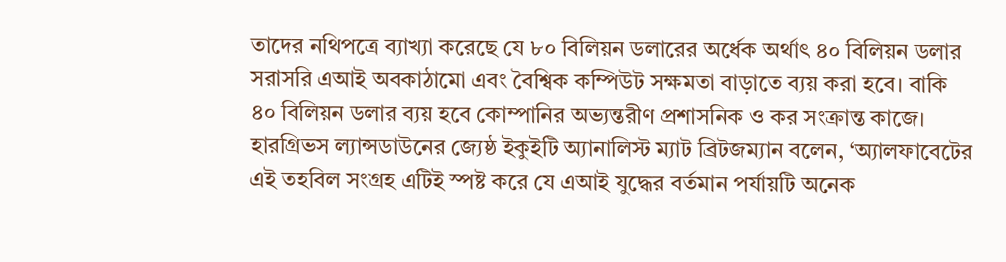তাদের নথিপত্রে ব্যাখ্যা করেছে যে ৮০ বিলিয়ন ডলারের অর্ধেক অর্থাৎ ৪০ বিলিয়ন ডলার সরাসরি এআই অবকাঠামো এবং বৈশ্বিক কম্পিউট সক্ষমতা বাড়াতে ব্যয় করা হবে। বাকি ৪০ বিলিয়ন ডলার ব্যয় হবে কোম্পানির অভ্যন্তরীণ প্রশাসনিক ও কর সংক্রান্ত কাজে।
হারগ্রিভস ল্যান্সডাউনের জ্যেষ্ঠ ইকুইটি অ্যানালিস্ট ম্যাট ব্রিটজম্যান বলেন, ‘অ্যালফাবেটের এই তহবিল সংগ্রহ এটিই স্পষ্ট করে যে এআই যুদ্ধের বর্তমান পর্যায়টি অনেক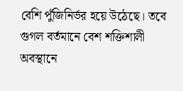বেশি পুঁজিনির্ভর হয়ে উঠেছে। তবে গুগল বর্তমানে বেশ শক্তিশালী অবস্থানে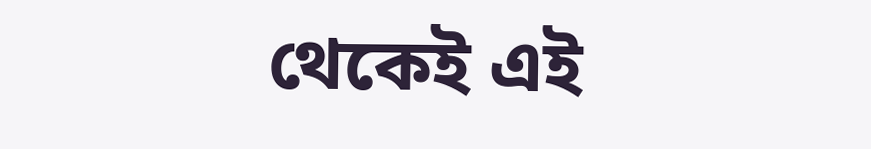থেকেই এই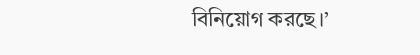বিনিয়োগ করছে।’